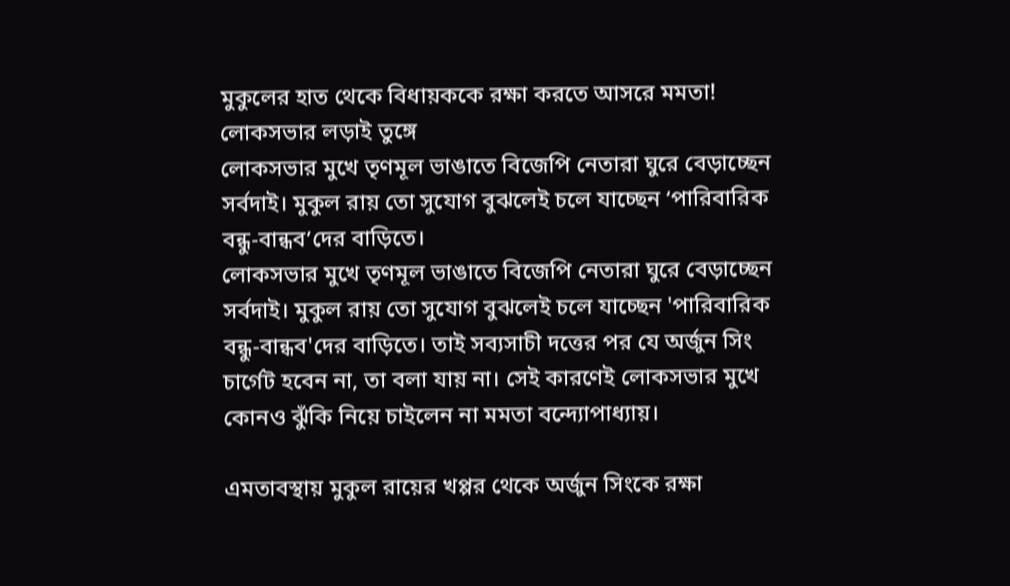মুকুলের হাত থেকে বিধায়ককে রক্ষা করতে আসরে মমতা! লোকসভার লড়াই তুঙ্গে
লোকসভার মুখে তৃণমূল ভাঙাতে বিজেপি নেতারা ঘুরে বেড়াচ্ছেন সর্বদাই। মুকুল রায় তো সুযোগ বুঝলেই চলে যাচ্ছেন ‘পারিবারিক বন্ধু-বান্ধব’দের বাড়িতে।
লোকসভার মুখে তৃণমূল ভাঙাতে বিজেপি নেতারা ঘুরে বেড়াচ্ছেন সর্বদাই। মুকুল রায় তো সুযোগ বুঝলেই চলে যাচ্ছেন 'পারিবারিক বন্ধু-বান্ধব'দের বাড়িতে। তাই সব্যসাচী দত্তের পর যে অর্জুন সিং চার্গেট হবেন না, তা বলা যায় না। সেই কারণেই লোকসভার মুখে কোনও ঝুঁকি নিয়ে চাইলেন না মমতা বন্দ্যোপাধ্যায়।

এমতাবস্থায় মুকুল রায়ের খপ্পর থেকে অর্জুন সিংকে রক্ষা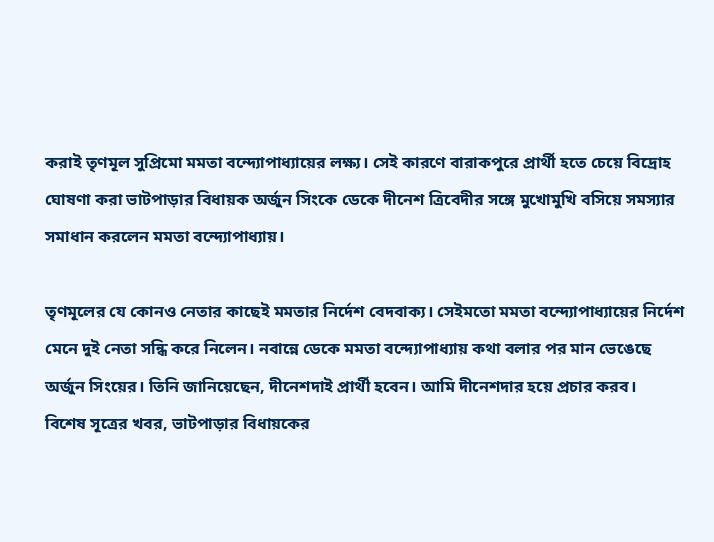করাই তৃণমূল সুপ্রিমো মমতা বন্দ্যোপাধ্যায়ের লক্ষ্য। সেই কারণে বারাকপুরে প্রার্থী হতে চেয়ে বিদ্রোহ ঘোষণা করা ভাটপাড়ার বিধায়ক অর্জুন সিংকে ডেকে দীনেশ ত্রিবেদীর সঙ্গে মুখোমুখি বসিয়ে সমস্যার সমাধান করলেন মমতা বন্দ্যোপাধ্যায়।

তৃণমূলের যে কোনও নেতার কাছেই মমতার নির্দেশ বেদবাক্য। সেইমতো মমতা বন্দ্যোপাধ্যায়ের নির্দেশ মেনে দুই নেতা সন্ধি করে নিলেন। নবান্নে ডেকে মমতা বন্দ্যোপাধ্যায় কথা বলার পর মান ভেঙেছে অর্জুন সিংয়ের। তিনি জানিয়েছেন, দীনেশদাই প্রার্থী হবেন। আমি দীনেশদার হয়ে প্রচার করব।
বিশেষ সূত্রের খবর, ভাটপাড়ার বিধায়কের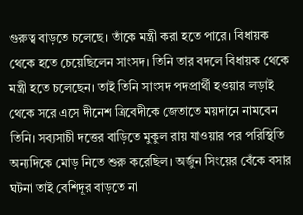গুরুত্ব বাড়তে চলেছে। তাঁকে মন্ত্রী করা হতে পারে। বিধায়ক থেকে হতে চেয়েছিলেন সাংসদ। তিনি তার বদলে বিধায়ক থেকে মন্ত্রী হতে চলেছেন। তাই তিনি সাংসদ পদপ্রার্থী হওয়ার লড়াই থেকে সরে এসে দীনেশ ত্রিবেদীকে জেতাতে ময়দানে নামবেন তিনি। সব্যসাচী দত্তের বাড়িতে মুকুল রায় যাওয়ার পর পরিস্থিতি অন্যদিকে মোড় নিতে শুরু করেছিল। অর্জুন সিংয়ের বেঁকে বসার ঘটনা তাই বেশিদূর বাড়তে না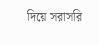দিয়ে সরাসরি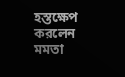হস্তক্ষেপ করলেন মমতা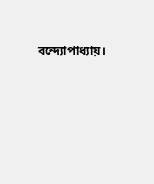বন্দ্যোপাধ্যায়।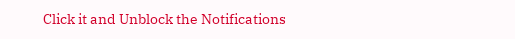Click it and Unblock the Notifications